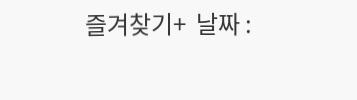즐겨찾기+  날짜 :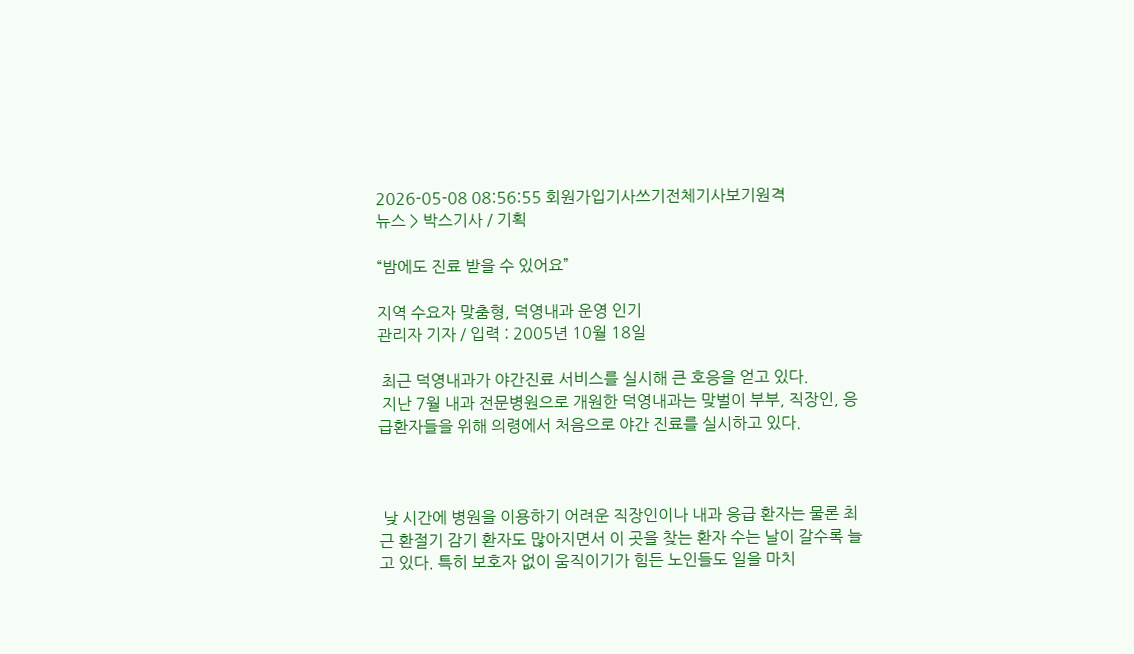2026-05-08 08:56:55 회원가입기사쓰기전체기사보기원격
뉴스 > 박스기사 / 기획

“밤에도 진료 받을 수 있어요”

지역 수요자 맞춤형, 덕영내과 운영 인기
관리자 기자 / 입력 : 2005년 10월 18일

 최근 덕영내과가 야간진료 서비스를 실시해 큰 호응을 얻고 있다.
 지난 7월 내과 전문병원으로 개원한 덕영내과는 맞벌이 부부, 직장인, 응급환자들을 위해 의령에서 처음으로 야간 진료를 실시하고 있다.



 낮 시간에 병원을 이용하기 어려운 직장인이나 내과 응급 환자는 물론 최근 환절기 감기 환자도 많아지면서 이 곳을 찾는 환자 수는 날이 갈수록 늘고 있다. 특히 보호자 없이 움직이기가 힘든 노인들도 일을 마치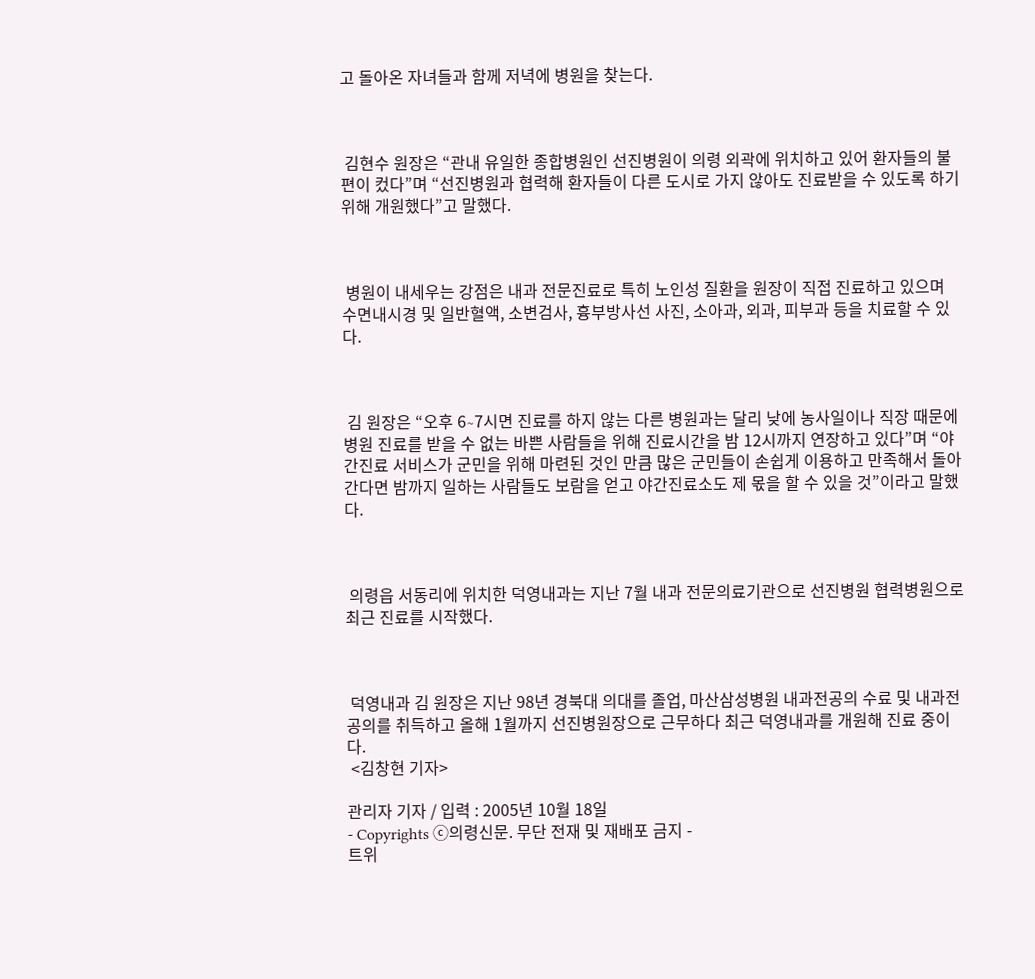고 돌아온 자녀들과 함께 저녁에 병원을 찾는다.



 김현수 원장은 “관내 유일한 종합병원인 선진병원이 의령 외곽에 위치하고 있어 환자들의 불편이 컸다”며 “선진병원과 협력해 환자들이 다른 도시로 가지 않아도 진료받을 수 있도록 하기 위해 개원했다”고 말했다.



 병원이 내세우는 강점은 내과 전문진료로 특히 노인성 질환을 원장이 직접 진료하고 있으며 수면내시경 및 일반혈액, 소변검사, 흉부방사선 사진, 소아과, 외과, 피부과 등을 치료할 수 있다.



 김 원장은 “오후 6∼7시면 진료를 하지 않는 다른 병원과는 달리 낮에 농사일이나 직장 때문에 병원 진료를 받을 수 없는 바쁜 사람들을 위해 진료시간을 밤 12시까지 연장하고 있다”며 “야간진료 서비스가 군민을 위해 마련된 것인 만큼 많은 군민들이 손쉽게 이용하고 만족해서 돌아간다면 밤까지 일하는 사람들도 보람을 얻고 야간진료소도 제 몫을 할 수 있을 것”이라고 말했다.



 의령읍 서동리에 위치한 덕영내과는 지난 7월 내과 전문의료기관으로 선진병원 협력병원으로 최근 진료를 시작했다.



 덕영내과 김 원장은 지난 98년 경북대 의대를 졸업, 마산삼성병원 내과전공의 수료 및 내과전공의를 취득하고 올해 1월까지 선진병원장으로 근무하다 최근 덕영내과를 개원해 진료 중이다.
 <김창현 기자>

관리자 기자 / 입력 : 2005년 10월 18일
- Copyrights ⓒ의령신문. 무단 전재 및 재배포 금지 -
트위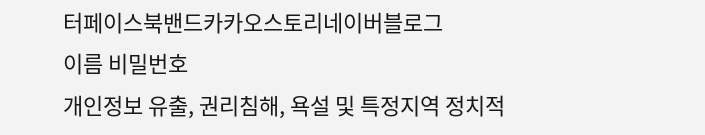터페이스북밴드카카오스토리네이버블로그
이름 비밀번호
개인정보 유출, 권리침해, 욕설 및 특정지역 정치적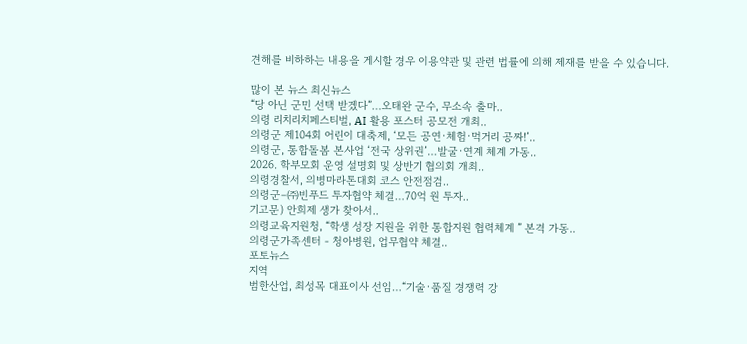견해를 비하하는 내용을 게시할 경우 이용약관 및 관련 법률에 의해 제재를 받을 수 있습니다.

많이 본 뉴스 최신뉴스
“당 아닌 군민 선택 받겠다”…오태완 군수, 무소속 출마..
의령 리치리치페스티벌, AI 활용 포스터 공모전 개최..
의령군 제104회 어린이 대축제, ‘모든 공연·체험·먹거리 공짜!’..
의령군, 통합돌봄 본사업 ‘전국 상위권’…발굴·연계 체계 가동..
2026. 학부모회 운영 설명회 및 상반기 협의회 개최..
의령경찰서, 의병마라톤대회 코스 안전점검..
의령군–㈜빈푸드 투자협약 체결…70억 원 투자..
기고문) 안희제 생가 찾아서..
의령교육지원청, “학생 성장 지원을 위한 통합지원 협력체계 ” 본격 가동..
의령군가족센터 - 청아병원, 업무협약 체결..
포토뉴스
지역
범한산업, 최성목 대표이사 선임…“기술·품질 경쟁력 강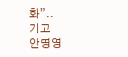화”..
기고
안명영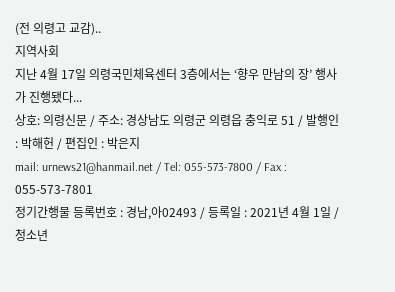(전 의령고 교감)..
지역사회
지난 4월 17일 의령국민체육센터 3층에서는 ‘향우 만남의 장’ 행사가 진행됐다...
상호: 의령신문 / 주소: 경상남도 의령군 의령읍 충익로 51 / 발행인 : 박해헌 / 편집인 : 박은지
mail: urnews21@hanmail.net / Tel: 055-573-7800 / Fax : 055-573-7801
정기간행물 등록번호 : 경남,아02493 / 등록일 : 2021년 4월 1일 / 청소년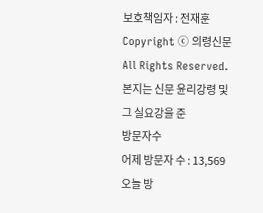보호책임자 : 전재훈
Copyright ⓒ 의령신문 All Rights Reserved. 본지는 신문 윤리강령 및 그 실요강을 준
방문자수
어제 방문자 수 : 13,569
오늘 방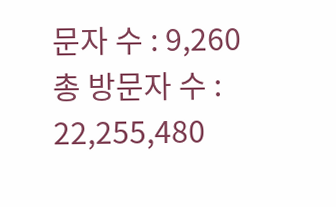문자 수 : 9,260
총 방문자 수 : 22,255,480